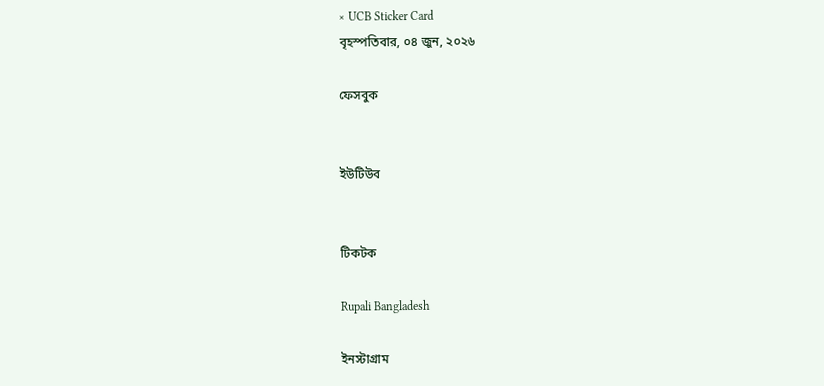× UCB Sticker Card
বৃহস্পতিবার, ০৪ জুন, ২০২৬

ফেসবুক


ইউটিউব


টিকটক

Rupali Bangladesh

ইনস্টাগ্রাম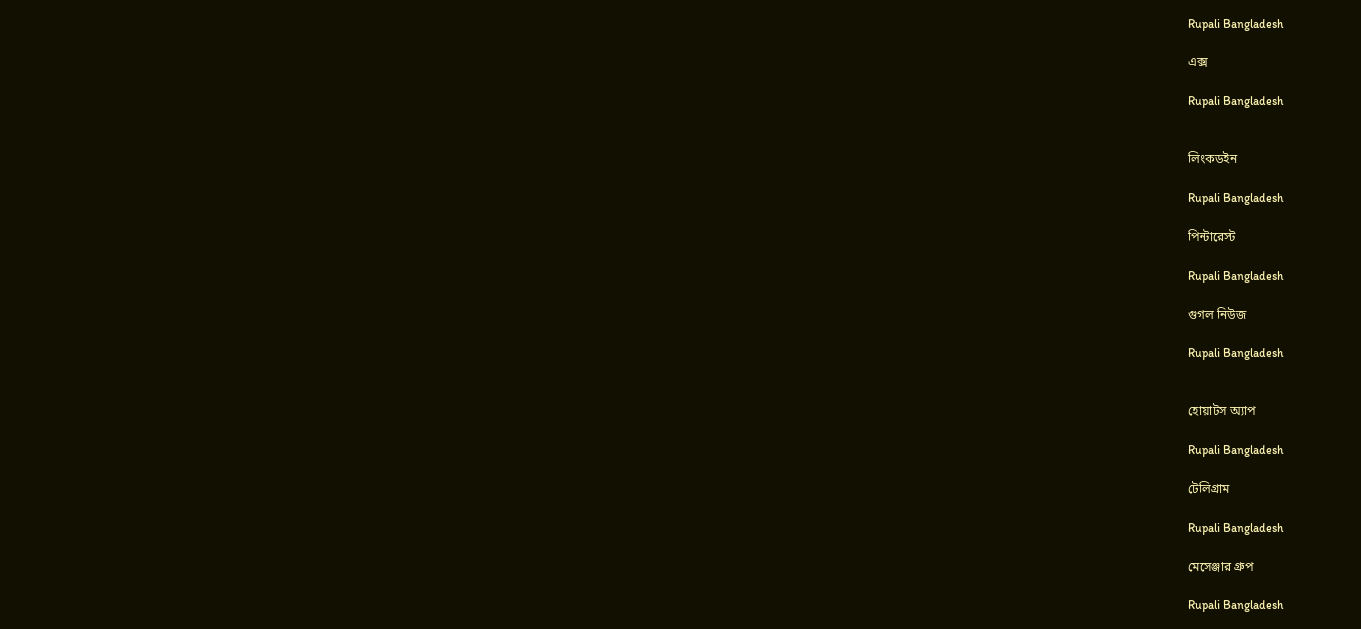Rupali Bangladesh

এক্স

Rupali Bangladesh


লিংকডইন

Rupali Bangladesh

পিন্টারেস্ট

Rupali Bangladesh

গুগল নিউজ

Rupali Bangladesh


হোয়াটস অ্যাপ

Rupali Bangladesh

টেলিগ্রাম

Rupali Bangladesh

মেসেঞ্জার গ্রুপ

Rupali Bangladesh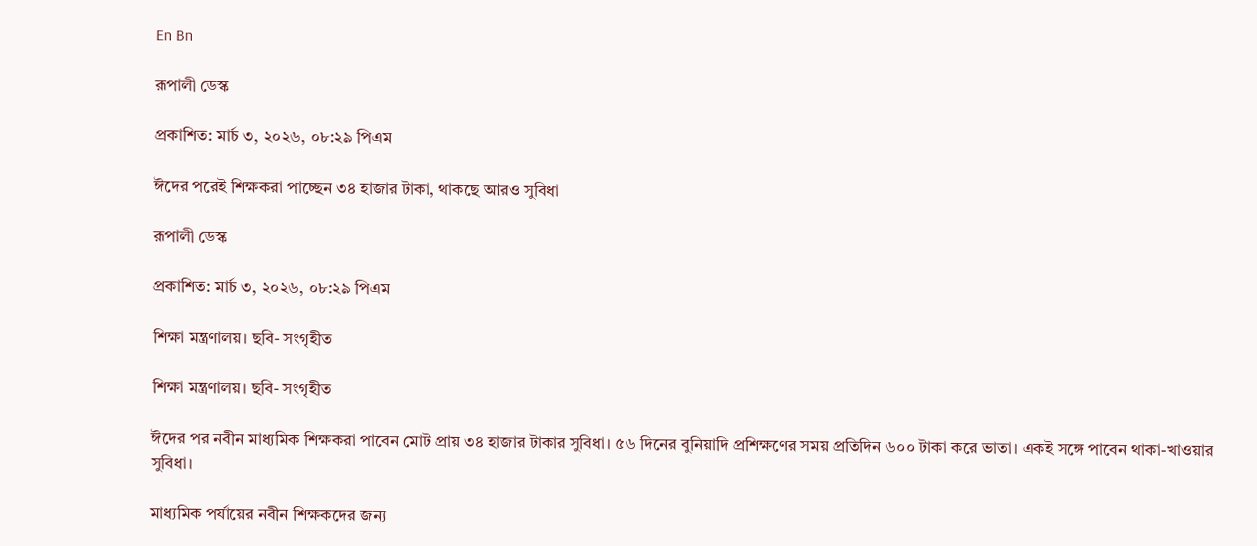En Bn

রূপালী ডেস্ক

প্রকাশিত: মার্চ ৩, ২০২৬, ০৮:২৯ পিএম

ঈদের পরেই শিক্ষকরা পাচ্ছেন ৩৪ হাজার টাকা, থাকছে আরও সুবিধা

রূপালী ডেস্ক

প্রকাশিত: মার্চ ৩, ২০২৬, ০৮:২৯ পিএম

শিক্ষা মন্ত্রণালয়। ছবি- সংগৃহীত

শিক্ষা মন্ত্রণালয়। ছবি- সংগৃহীত

ঈদের পর নবীন মাধ্যমিক শিক্ষকরা পাবেন মোট প্রায় ৩৪ হাজার টাকার সুবিধা। ৫৬ দিনের বুনিয়াদি প্রশিক্ষণের সময় প্রতিদিন ৬০০ টাকা করে ভাতা। একই সঙ্গে পাবেন থাকা-খাওয়ার সুবিধা।

মাধ্যমিক পর্যায়ের নবীন শিক্ষকদের জন্য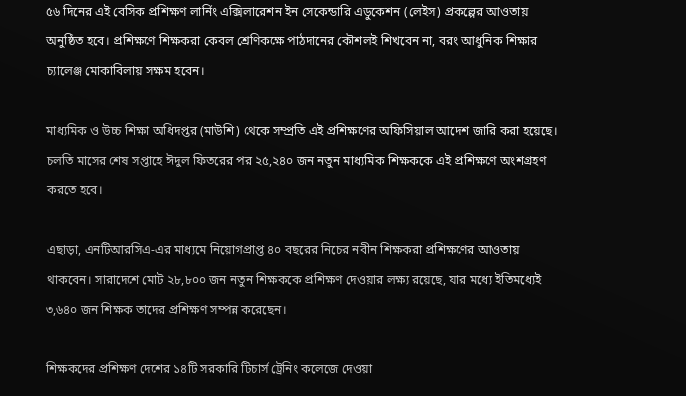৫৬ দিনের এই বেসিক প্রশিক্ষণ লার্নিং এক্সিলারেশন ইন সেকেন্ডারি এডুকেশন (লেইস) প্রকল্পের আওতায় অনুষ্ঠিত হবে। প্রশিক্ষণে শিক্ষকরা কেবল শ্রেণিকক্ষে পাঠদানের কৌশলই শিখবেন না, বরং আধুনিক শিক্ষার চ্যালেঞ্জ মোকাবিলায় সক্ষম হবেন।

মাধ্যমিক ও উচ্চ শিক্ষা অধিদপ্তর (মাউশি) থেকে সম্প্রতি এই প্রশিক্ষণের অফিসিয়াল আদেশ জারি করা হয়েছে। চলতি মাসের শেষ সপ্তাহে ঈদুল ফিতরের পর ২৫,২৪০ জন নতুন মাধ্যমিক শিক্ষককে এই প্রশিক্ষণে অংশগ্রহণ করতে হবে।

এছাড়া, এনটিআরসিএ-এর মাধ্যমে নিয়োগপ্রাপ্ত ৪০ বছরের নিচের নবীন শিক্ষকরা প্রশিক্ষণের আওতায় থাকবেন। সারাদেশে মোট ২৮,৮০০ জন নতুন শিক্ষককে প্রশিক্ষণ দেওয়ার লক্ষ্য রয়েছে, যার মধ্যে ইতিমধ্যেই ৩,৬৪০ জন শিক্ষক তাদের প্রশিক্ষণ সম্পন্ন করেছেন।

শিক্ষকদের প্রশিক্ষণ দেশের ১৪টি সরকারি টিচার্স ট্রেনিং কলেজে দেওয়া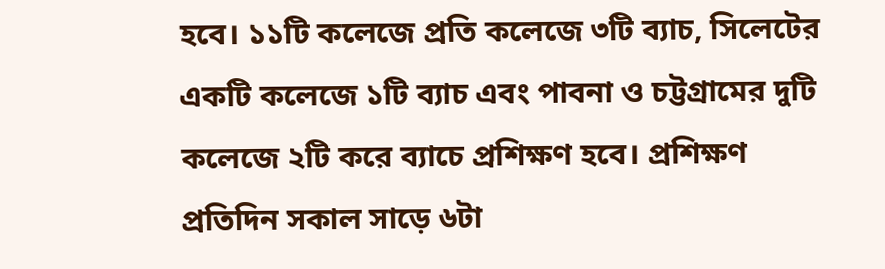হবে। ১১টি কলেজে প্রতি কলেজে ৩টি ব্যাচ, সিলেটের একটি কলেজে ১টি ব্যাচ এবং পাবনা ও চট্টগ্রামের দুটি কলেজে ২টি করে ব্যাচে প্রশিক্ষণ হবে। প্রশিক্ষণ প্রতিদিন সকাল সাড়ে ৬টা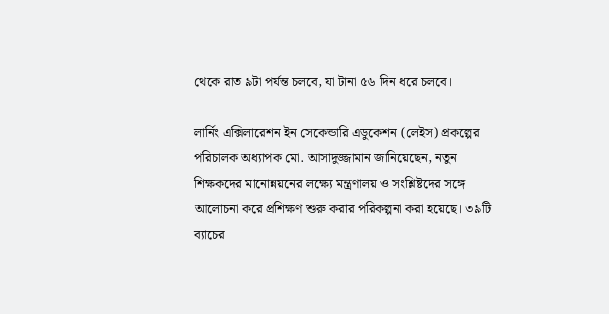থেকে রাত ৯টা পর্যন্ত চলবে, যা টানা ৫৬ দিন ধরে চলবে।

লার্নিং এক্সিলারেশন ইন সেকেন্ডারি এডুকেশন (লেইস) প্রকল্পের পরিচালক অধ্যাপক মো. আসাদুজ্জামান জানিয়েছেন, নতুন শিক্ষকদের মানোন্নয়নের লক্ষ্যে মন্ত্রণালয় ও সংশ্লিষ্টদের সঙ্গে আলোচনা করে প্রশিক্ষণ শুরু করার পরিকল্পনা করা হয়েছে। ৩৯টি ব্যাচের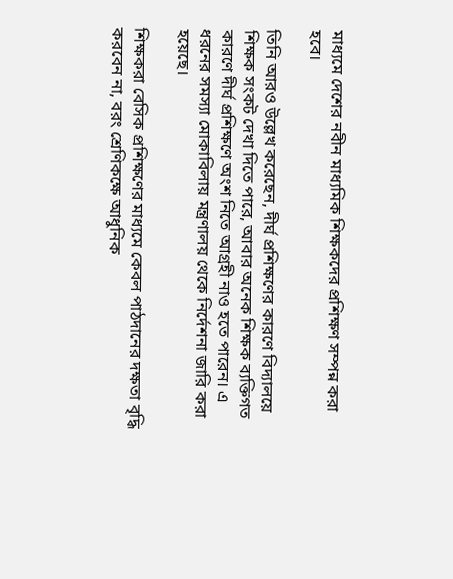মাধ্যমে দেশের নবীন মাধ্যমিক শিক্ষকদের প্রশিক্ষণ সম্পন্ন করা হবে।

তিনি আরও উল্লেখ করেছেন, দীর্ঘ প্রশিক্ষণের কারণে বিদ্যালয়ে শিক্ষক সংকট দেখা দিতে পারে, আবার অনেক শিক্ষক ব্যক্তিগত কারণে দীর্ঘ প্রশিক্ষণে অংশ নিতে আগ্রহী নাও হতে পারেন। এ ধরনের সমস্যা মোকাবিলায় মন্ত্রণালয় থেকে নির্দেশনা জারি করা হয়েছে।

শিক্ষকরা বেসিক প্রশিক্ষণের মাধ্যমে কেবল পাঠদানের দক্ষতা বৃদ্ধি করবেন না, বরং শ্রেণিকক্ষে আধুনিক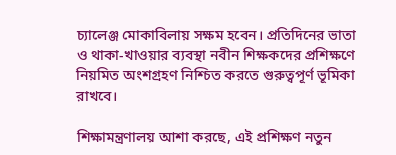চ্যালেঞ্জ মোকাবিলায় সক্ষম হবেন। প্রতিদিনের ভাতা ও থাকা-খাওয়ার ব্যবস্থা নবীন শিক্ষকদের প্রশিক্ষণে নিয়মিত অংশগ্রহণ নিশ্চিত করতে গুরুত্বপূর্ণ ভূমিকা রাখবে।

শিক্ষামন্ত্রণালয় আশা করছে, এই প্রশিক্ষণ নতুন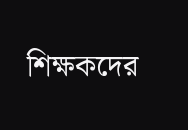শিক্ষকদের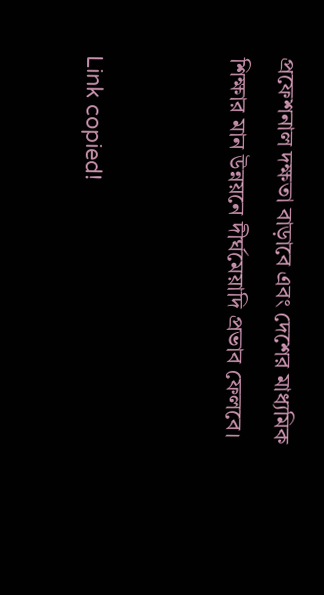প্রফেশনাল দক্ষতা বাড়াবে এবং দেশের মাধ্যমিক শিক্ষার মান উন্নয়নে দীর্ঘমেয়াদি প্রভাব ফেলবে।


Link copied!